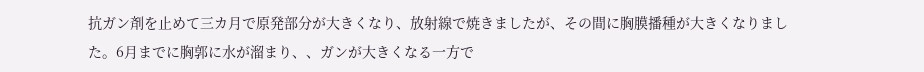抗ガン剤を止めて三カ月で原発部分が大きくなり、放射線で焼きましたが、その間に胸膜播種が大きくなりました。6月までに胸郭に水が溜まり、、ガンが大きくなる一方で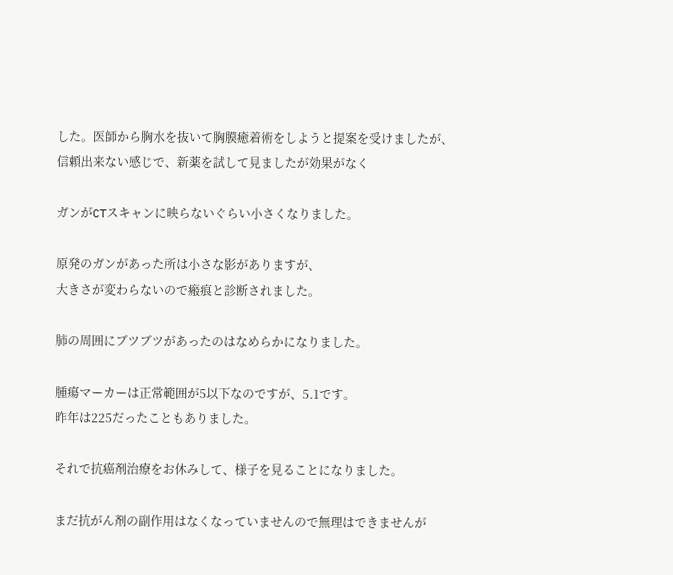した。医師から胸水を抜いて胸膜癒着術をしようと提案を受けましたが、信頼出来ない感じで、新薬を試して見ましたが効果がなく

ガンがCTスキャンに映らないぐらい小さくなりました。

原発のガンがあった所は小さな影がありますが、
大きさが変わらないので瘢痕と診断されました。

肺の周囲にブツブツがあったのはなめらかになりました。

腫瘍マーカーは正常範囲が5以下なのですが、5.1です。
昨年は225だったこともありました。

それで抗癌剤治療をお休みして、様子を見ることになりました。

まだ抗がん剤の副作用はなくなっていませんので無理はできませんが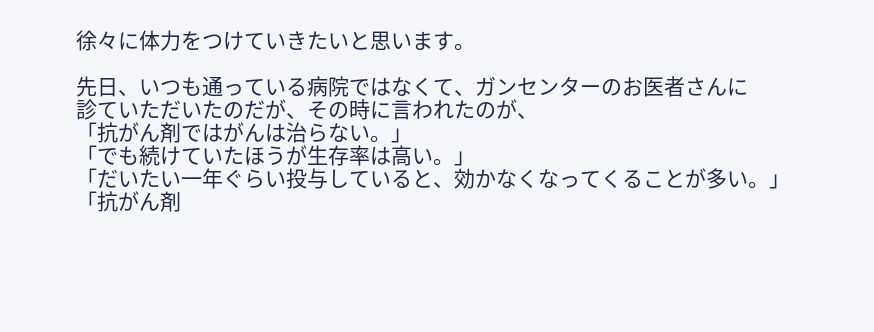徐々に体力をつけていきたいと思います。

先日、いつも通っている病院ではなくて、ガンセンターのお医者さんに
診ていただいたのだが、その時に言われたのが、
「抗がん剤ではがんは治らない。」
「でも続けていたほうが生存率は高い。」
「だいたい一年ぐらい投与していると、効かなくなってくることが多い。」
「抗がん剤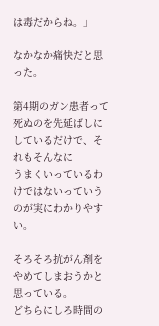は毒だからね。」

なかなか痛快だと思った。

第4期のガン患者って死ぬのを先延ばしにしているだけで、それもそんなに
うまくいっているわけではないっていうのが実にわかりやすい。

そろそろ抗がん剤をやめてしまおうかと思っている。
どちらにしろ時間の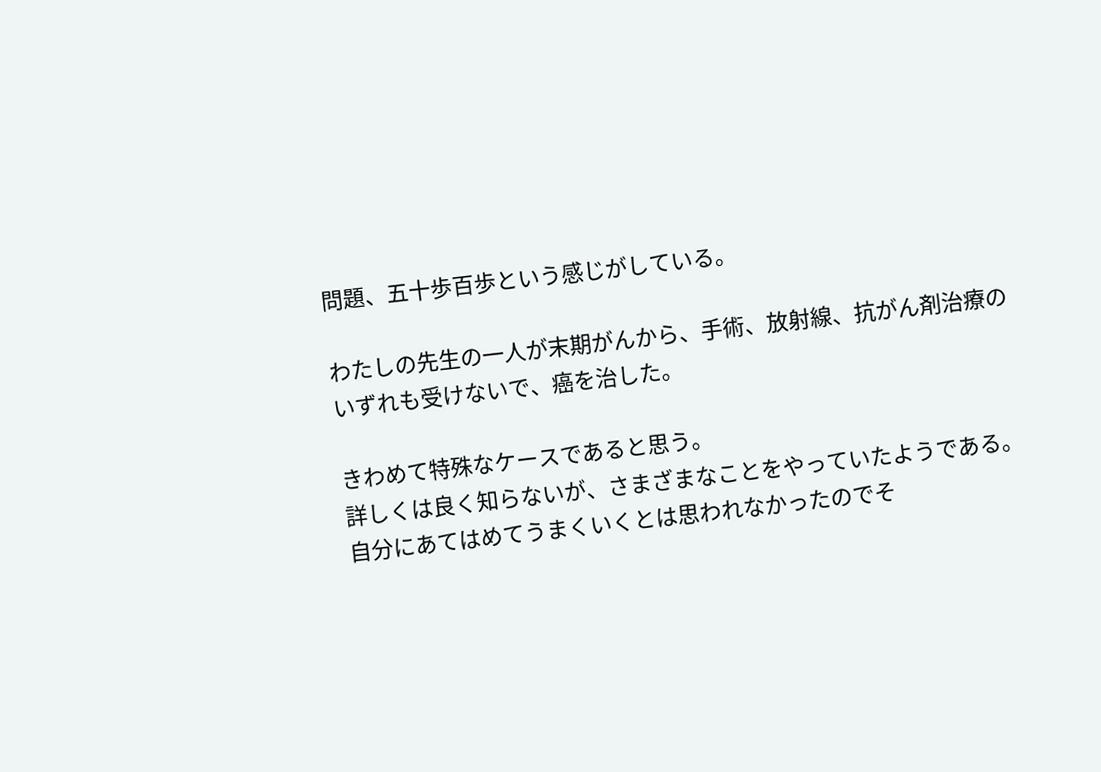問題、五十歩百歩という感じがしている。

わたしの先生の一人が末期がんから、手術、放射線、抗がん剤治療の
いずれも受けないで、癌を治した。

きわめて特殊なケースであると思う。
詳しくは良く知らないが、さまざまなことをやっていたようである。
自分にあてはめてうまくいくとは思われなかったのでそ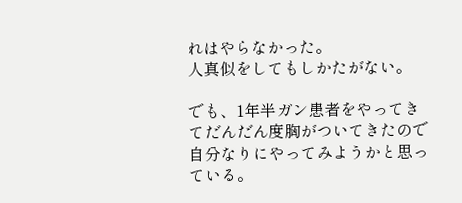れはやらなかった。
人真似をしてもしかたがない。

でも、1年半ガン患者をやってきてだんだん度胸がついてきたので
自分なりにやってみようかと思っている。